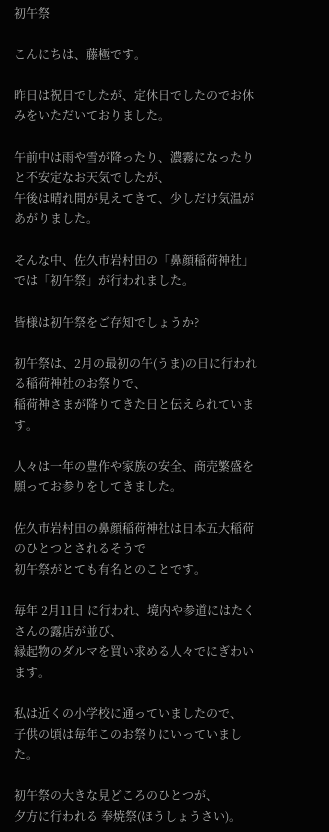初午祭

こんにちは、藤極です。

昨日は祝日でしたが、定休日でしたのでお休みをいただいておりました。

午前中は雨や雪が降ったり、濃霧になったりと不安定なお天気でしたが、
午後は晴れ間が見えてきて、少しだけ気温があがりました。

そんな中、佐久市岩村田の「鼻顔稲荷神社」では「初午祭」が行われました。

皆様は初午祭をご存知でしょうか?

初午祭は、2月の最初の午(うま)の日に行われる稲荷神社のお祭りで、
稲荷神さまが降りてきた日と伝えられています。

人々は一年の豊作や家族の安全、商売繁盛を願ってお参りをしてきました。

佐久市岩村田の鼻顔稲荷神社は日本五大稲荷のひとつとされるそうで
初午祭がとても有名とのことです。

毎年 2月11日 に行われ、境内や参道にはたくさんの露店が並び、
縁起物のダルマを買い求める人々でにぎわいます。

私は近くの小学校に通っていましたので、
子供の頃は毎年このお祭りにいっていました。

初午祭の大きな見どころのひとつが、
夕方に行われる 奉焼祭(ほうしょうさい)。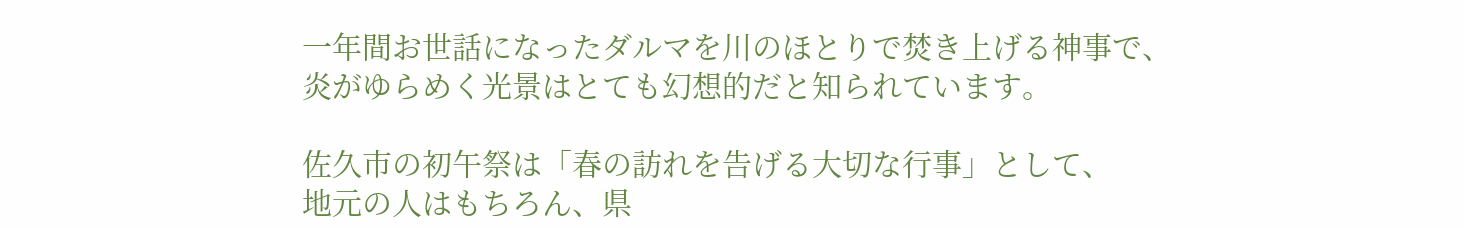一年間お世話になったダルマを川のほとりで焚き上げる神事で、
炎がゆらめく光景はとても幻想的だと知られています。

佐久市の初午祭は「春の訪れを告げる大切な行事」として、
地元の人はもちろん、県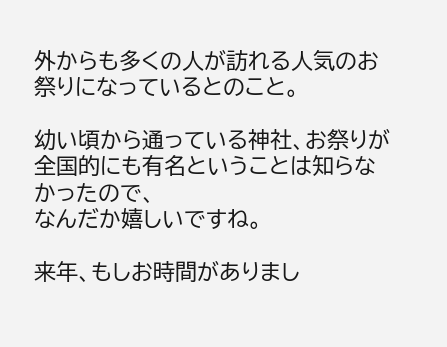外からも多くの人が訪れる人気のお祭りになっているとのこと。

幼い頃から通っている神社、お祭りが全国的にも有名ということは知らなかったので、
なんだか嬉しいですね。

来年、もしお時間がありまし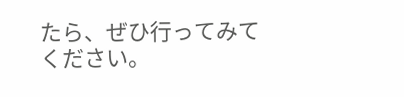たら、ぜひ行ってみてください。